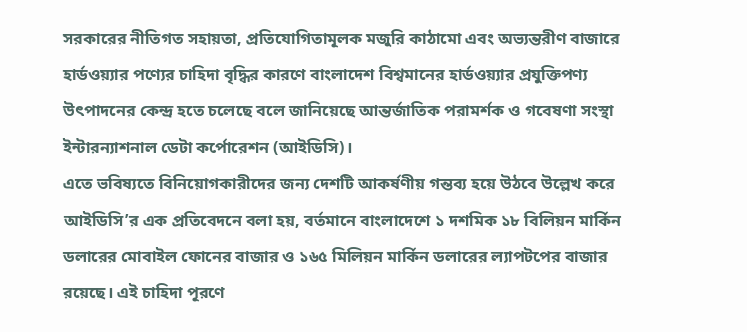সরকারের নীতিগত সহায়তা, প্রতিযোগিতামূলক মজুরি কাঠামো এবং অভ্যন্তরীণ বাজারে হার্ডওয়্যার পণ্যের চাহিদা বৃদ্ধির কারণে বাংলাদেশ বিশ্বমানের হার্ডওয়্যার প্রযুক্তিপণ্য উৎপাদনের কেন্দ্র হতে চলেছে বলে জানিয়েছে আন্তর্জাতিক পরামর্শক ও গবেষণা সংস্থা ইন্টারন্যাশনাল ডেটা কর্পোরেশন (আইডিসি)।
এতে ভবিষ্যতে বিনিয়োগকারীদের জন্য দেশটি আকর্ষণীয় গন্তব্য হয়ে উঠবে উল্লেখ করে আইডিসি’র এক প্রতিবেদনে বলা হয়, বর্তমানে বাংলাদেশে ১ দশমিক ১৮ বিলিয়ন মার্কিন ডলারের মোবাইল ফোনের বাজার ও ১৬৫ মিলিয়ন মার্কিন ডলারের ল্যাপটপের বাজার রয়েছে। এই চাহিদা পূরণে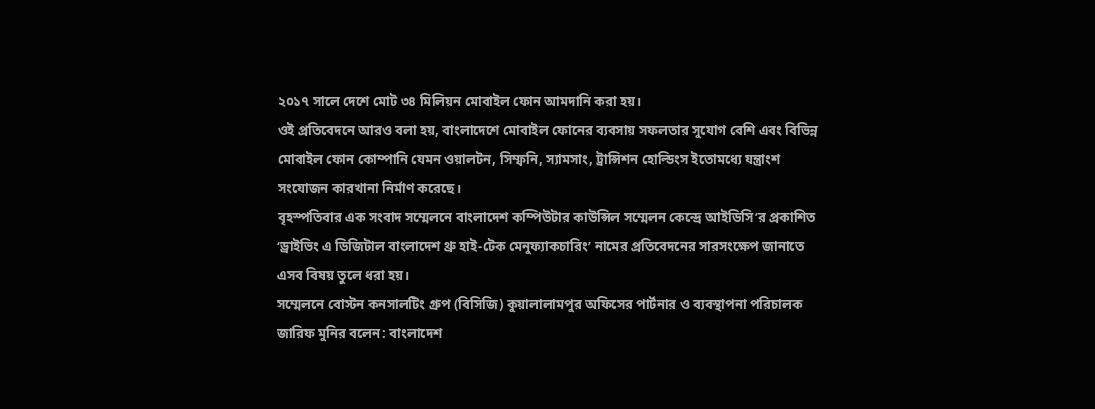২০১৭ সালে দেশে মোট ৩৪ মিলিয়ন মোবাইল ফোন আমদানি করা হয়।
ওই প্রতিবেদনে আরও বলা হয়, বাংলাদেশে মোবাইল ফোনের ব্যবসায় সফলতার সুযোগ বেশি এবং বিভিন্ন মোবাইল ফোন কোম্পানি যেমন ওয়ালটন, সিম্ফনি, স্যামসাং, ট্রান্সিশন হোল্ডিংস ইতোমধ্যে যন্ত্রাংশ সংযোজন কারখানা নির্মাণ করেছে।
বৃহস্পতিবার এক সংবাদ সম্মেলনে বাংলাদেশ কম্পিউটার কাউন্সিল সম্মেলন কেন্দ্রে আইডিসি’র প্রকাশিত ‘ড্রাইভিং এ ডিজিটাল বাংলাদেশ থ্রু হাই-টেক মেনুফ্যাকচারিং’ নামের প্রতিবেদনের সারসংক্ষেপ জানাতে এসব বিষয় তুলে ধরা হয়।
সম্মেলনে বোস্টন কনসালটিং গ্রুপ (বিসিজি) কুয়ালালামপুর অফিসের পার্টনার ও ব্যবস্থাপনা পরিচালক জারিফ মুনির বলেন: বাংলাদেশ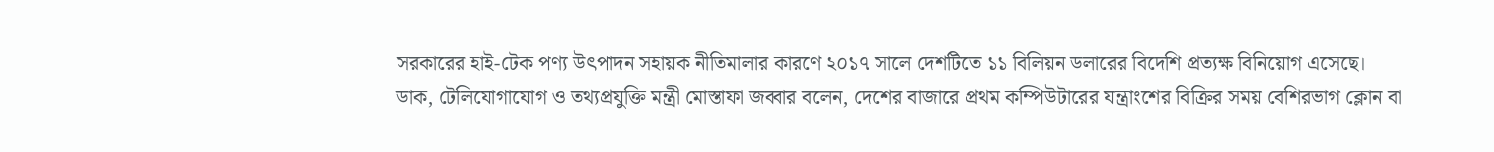সরকারের হাই-টেক পণ্য উৎপাদন সহায়ক নীতিমালার কারণে ২০১৭ সালে দেশটিতে ১১ বিলিয়ন ডলারের বিদেশি প্রত্যক্ষ বিনিয়োগ এসেছে।
ডাক, টেলিযোগাযোগ ও তথ্যপ্রযুক্তি মন্ত্রী মোস্তাফা জব্বার বলেন, দেশের বাজারে প্রথম কম্পিউটারের যন্ত্রাংশের বিক্রির সময় বেশিরভাগ ক্লোন বা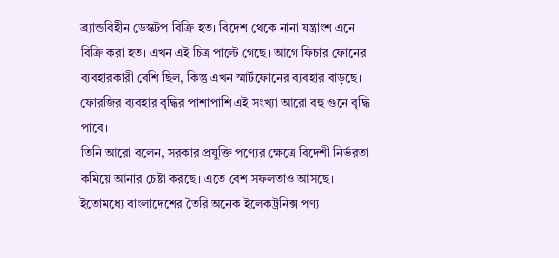ব্র্যান্ডবিহীন ডেস্কটপ বিক্রি হত। বিদেশ থেকে নানা যন্ত্রাংশ এনে বিক্রি করা হত। এখন এই চিত্র পাল্টে গেছে। আগে ফিচার ফোনের ব্যবহারকারী বেশি ছিল, কিন্তু এখন স্মার্টফোনের ব্যবহার বাড়ছে। ফোরজির ব্যবহার বৃদ্ধির পাশাপাশি এই সংখ্যা আরো বহু গুনে বৃদ্ধি পাবে।
তিনি আরো বলেন, সরকার প্রযুক্তি পণ্যের ক্ষেত্রে বিদেশী নির্ভরতা কমিয়ে আনার চেষ্টা করছে। এতে বেশ সফলতাও আসছে। ইতোমধ্যে বাংলাদেশের তৈরি অনেক ইলেকট্রনিক্স পণ্য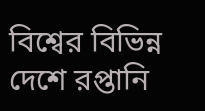বিশ্বের বিভিন্ন দেশে রপ্তানি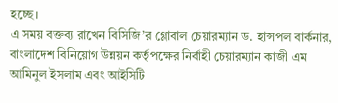হচ্ছে।
এ সময় বক্তব্য রাখেন বিসিজি’র গ্লোবাল চেয়ারম্যান ড. হান্সপল বার্কনার, বাংলাদেশ বিনিয়োগ উন্নয়ন কর্তৃপক্ষের নির্বাহী চেয়ারম্যান কাজী এম আমিনুল ইসলাম এবং আইসিটি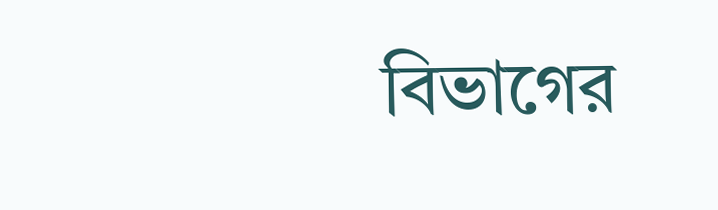বিভাগের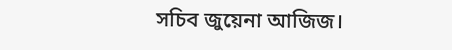সচিব জুয়েনা আজিজ।